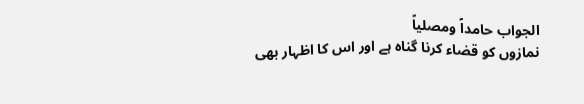الجواب حامداً ومصلیاً
نمازوں کو قضاء کرنا گناہ ہے اور اس کا اظہار بھی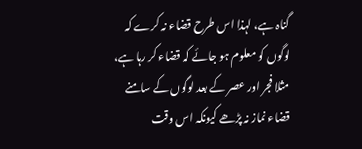گناہ ہے، لہذا اس طرح قضاء نہ کرے کہ لوگوں کو معلوم ہو جائے کہ قضاء کر رہا ہے، مثلا فجر اور عصر کے بعد لوگوں کے سامنے قضاء نماز نہ پڑھے کیونکہ اس وقت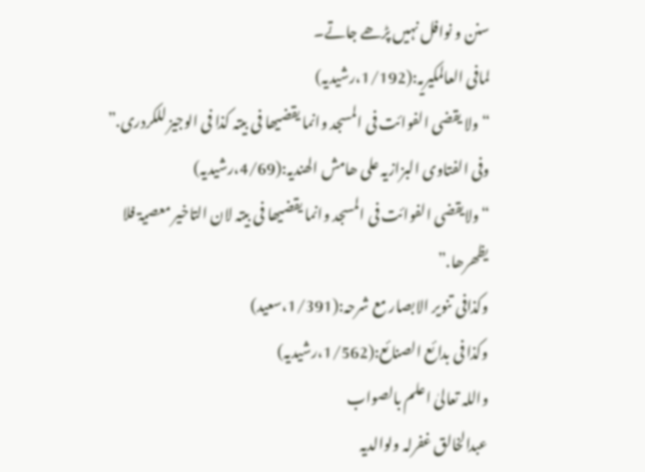سنن و نوافل نہیں پڑھے جاتے۔
لمافی العالمکیریہ:(1/192،رشیدیہ)
“ولا یقضی الفوائت فی المسجد وانما یقضیھا فی بیتہ کذا فی الوجیز للکردری.”
وفی الفتاوی البزازیہ علی ھامش الھندیہ:(4/69،رشیدیہ)
“ولایقضی الفوائت فی المسجد وانما یقضیھا فی بیتہ لان التاخیر معصیۃ فلا یظھرھا.”
وکذافی تنویر الابصار مع شرحہ:(1/391،سعید)
وکذا فی بدائع الصنائع:(1/562،رشیدیہ)
واللہ تعالیٰ اعلم بالصواب
عبدالخالق غفرلہ ولوالدیہ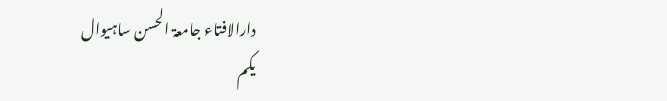دارالافتاء جامعۃ الحسن ساہیوال
یکم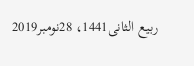ربیع الثانی1441، 28نومبر2019